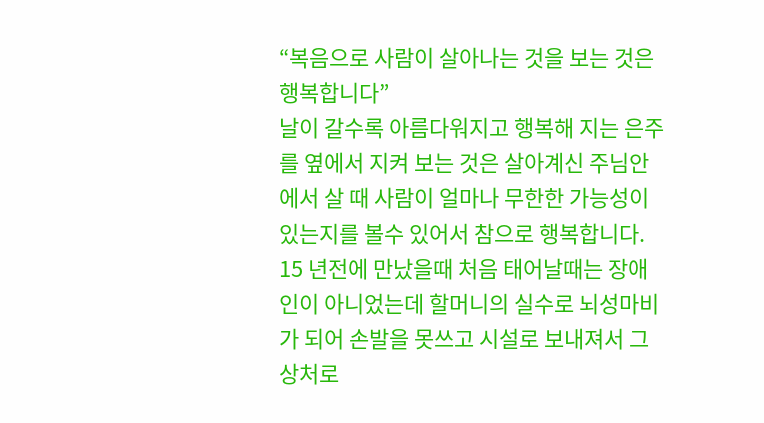“복음으로 사람이 살아나는 것을 보는 것은 행복합니다”
날이 갈수록 아름다워지고 행복해 지는 은주를 옆에서 지켜 보는 것은 살아계신 주님안에서 살 때 사람이 얼마나 무한한 가능성이 있는지를 볼수 있어서 참으로 행복합니다. 15 년전에 만났을때 처음 태어날때는 장애인이 아니었는데 할머니의 실수로 뇌성마비가 되어 손발을 못쓰고 시설로 보내져서 그 상처로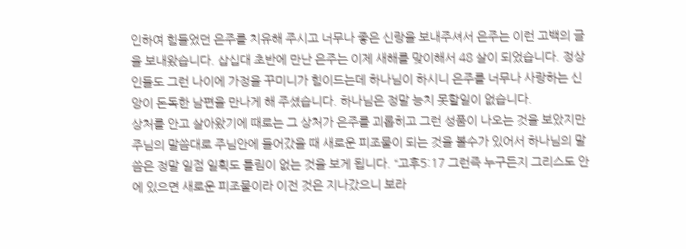인하여 힘들었던 은주를 치유해 주시고 너무나 좋은 신랑을 보내주셔서 은주는 이런 고백의 글을 보내왔습니다. 삽십대 초반에 만난 은주는 이제 새해를 맞이해서 48 살이 되었습니다. 정상인들도 그런 나이에 가정을 꾸미니가 힘이드는데 하나님이 하시니 은주를 너무나 사랑하는 신앙이 돈독한 남편을 만나게 해 주셨습니다. 하나님은 정말 능치 못할일이 없습니다.
상처를 안고 살아왔기에 때로는 그 상처가 은주를 괴롭히고 그런 성품이 나오는 것을 보았지만 주님의 말씀대로 주님안에 들어갔을 때 새로운 피조물이 되는 것을 볼수가 있어서 하나님의 말씀은 정말 일점 일획도 틀림이 없는 것을 보게 됩니다. “고후5:17 그런즉 누구든지 그리스도 안에 있으면 새로운 피조물이라 이전 것은 지나갔으니 보라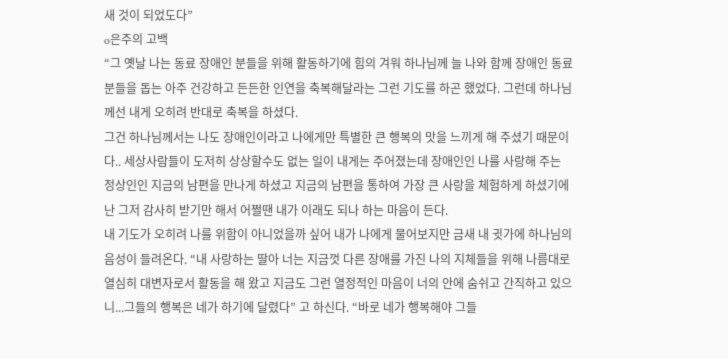새 것이 되었도다”
o은주의 고백
“그 옛날 나는 동료 장애인 분들을 위해 활동하기에 힘의 겨워 하나님께 늘 나와 함께 장애인 동료 분들을 돕는 아주 건강하고 든든한 인연을 축복해달라는 그런 기도를 하곤 했었다. 그런데 하나님께선 내게 오히려 반대로 축복을 하셨다.
그건 하나님께서는 나도 장애인이라고 나에게만 특별한 큰 행복의 맛을 느끼게 해 주셨기 때문이다.. 세상사람들이 도저히 상상할수도 없는 일이 내게는 주어졌는데 장애인인 나를 사랑해 주는 정상인인 지금의 남편을 만나게 하셨고 지금의 남편을 통하여 가장 큰 사랑을 체험하게 하셨기에 난 그저 감사히 받기만 해서 어쩔땐 내가 이래도 되나 하는 마음이 든다.
내 기도가 오히려 나를 위함이 아니었을까 싶어 내가 나에게 물어보지만 금새 내 귓가에 하나님의 음성이 들려온다. “내 사랑하는 딸아 너는 지금껏 다른 장애를 가진 나의 지체들을 위해 나름대로 열심히 대변자로서 활동을 해 왔고 지금도 그런 열정적인 마음이 너의 안에 숨쉬고 간직하고 있으니...그들의 행복은 네가 하기에 달렸다” 고 하신다. “바로 네가 행복해야 그들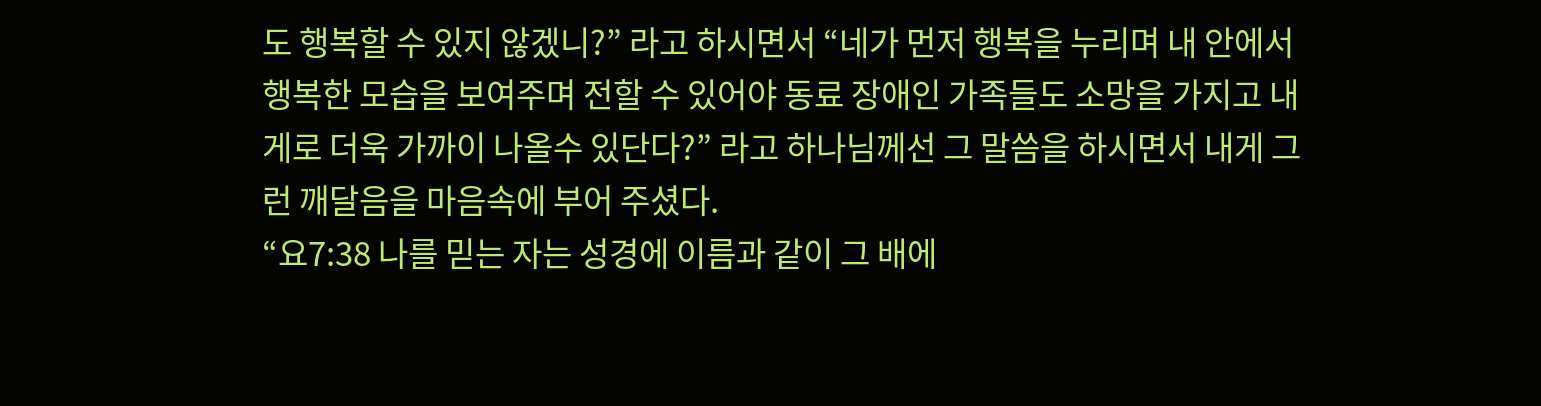도 행복할 수 있지 않겠니?” 라고 하시면서 “네가 먼저 행복을 누리며 내 안에서 행복한 모습을 보여주며 전할 수 있어야 동료 장애인 가족들도 소망을 가지고 내게로 더욱 가까이 나올수 있단다?” 라고 하나님께선 그 말씀을 하시면서 내게 그런 깨달음을 마음속에 부어 주셨다.
“요7:38 나를 믿는 자는 성경에 이름과 같이 그 배에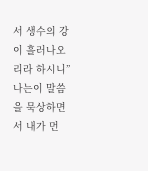서 생수의 강이 흘러나오리라 하시니” 나는이 말씀을 묵상하면서 내가 먼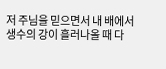저 주님을 믿으면서 내 배에서 생수의 강이 흘러나올 때 다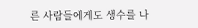른 사람들에게도 생수를 나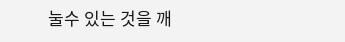눌수 있는 것을 깨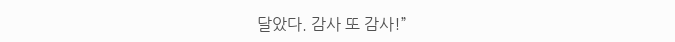달았다. 감사 또 감사!”